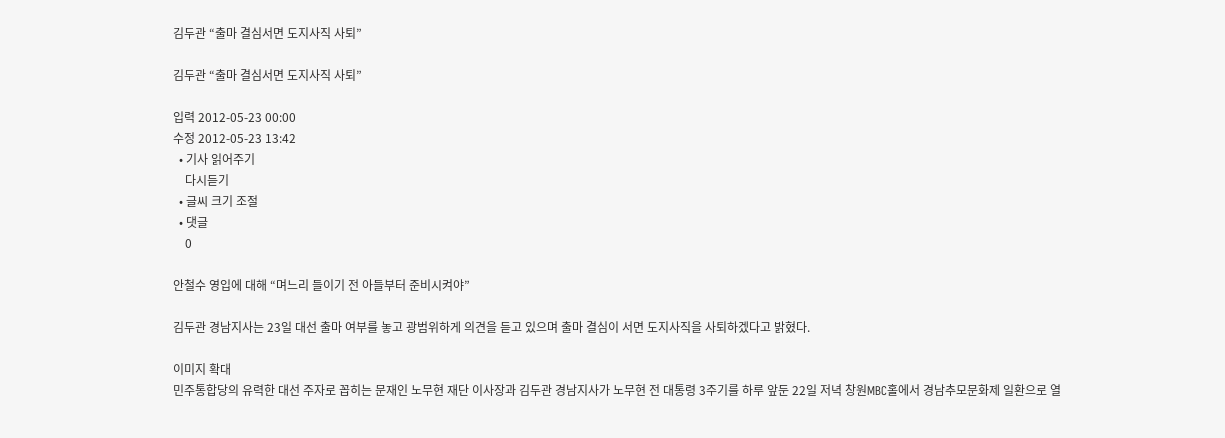김두관 “출마 결심서면 도지사직 사퇴”

김두관 “출마 결심서면 도지사직 사퇴”

입력 2012-05-23 00:00
수정 2012-05-23 13:42
  • 기사 읽어주기
    다시듣기
  • 글씨 크기 조절
  • 댓글
    0

안철수 영입에 대해 “며느리 들이기 전 아들부터 준비시켜야”

김두관 경남지사는 23일 대선 출마 여부를 놓고 광범위하게 의견을 듣고 있으며 출마 결심이 서면 도지사직을 사퇴하겠다고 밝혔다.

이미지 확대
민주통합당의 유력한 대선 주자로 꼽히는 문재인 노무현 재단 이사장과 김두관 경남지사가 노무현 전 대통령 3주기를 하루 앞둔 22일 저녁 창원MBC홀에서 경남추모문화제 일환으로 열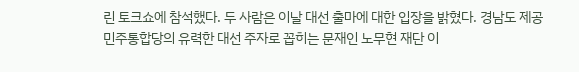린 토크쇼에 참석했다. 두 사람은 이날 대선 출마에 대한 입장을 밝혔다. 경남도 제공
민주통합당의 유력한 대선 주자로 꼽히는 문재인 노무현 재단 이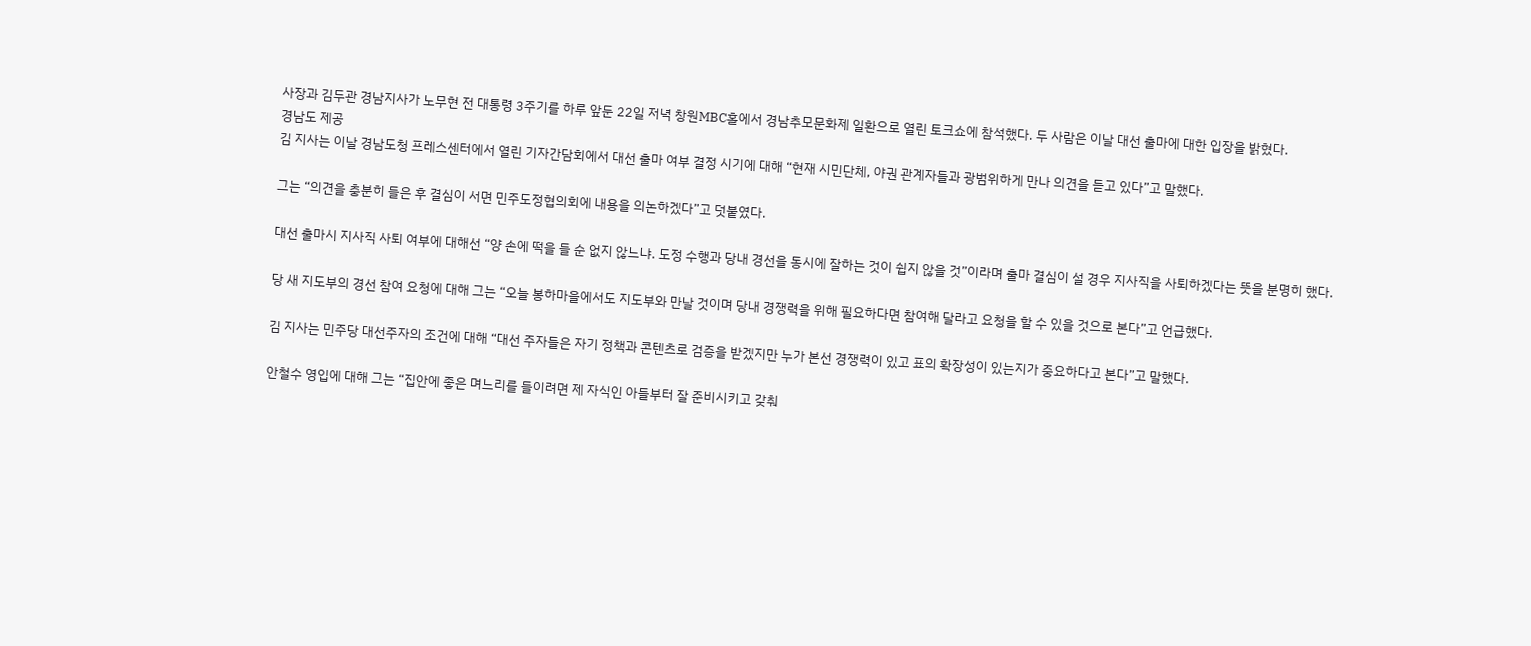사장과 김두관 경남지사가 노무현 전 대통령 3주기를 하루 앞둔 22일 저녁 창원MBC홀에서 경남추모문화제 일환으로 열린 토크쇼에 참석했다. 두 사람은 이날 대선 출마에 대한 입장을 밝혔다.
경남도 제공
김 지사는 이날 경남도청 프레스센터에서 열린 기자간담회에서 대선 출마 여부 결정 시기에 대해 “현재 시민단체, 야권 관계자들과 광범위하게 만나 의견을 듣고 있다”고 말했다.

그는 “의견을 충분히 들은 후 결심이 서면 민주도정협의회에 내용을 의논하겠다”고 덧붙였다.

대선 출마시 지사직 사퇴 여부에 대해선 “양 손에 떡을 들 순 없지 않느냐. 도정 수행과 당내 경선을 동시에 잘하는 것이 쉽지 않을 것”이라며 출마 결심이 설 경우 지사직을 사퇴하겠다는 뜻을 분명히 했다.

당 새 지도부의 경선 참여 요청에 대해 그는 “오늘 봉하마을에서도 지도부와 만날 것이며 당내 경쟁력을 위해 필요하다면 참여해 달라고 요청을 할 수 있을 것으로 본다”고 언급했다.

김 지사는 민주당 대선주자의 조건에 대해 “대선 주자들은 자기 정책과 콘텐츠로 검증을 받겠지만 누가 본선 경쟁력이 있고 표의 확장성이 있는지가 중요하다고 본다”고 말했다.

안철수 영입에 대해 그는 “집안에 좋은 며느리를 들이려면 제 자식인 아들부터 잘 준비시키고 갖춰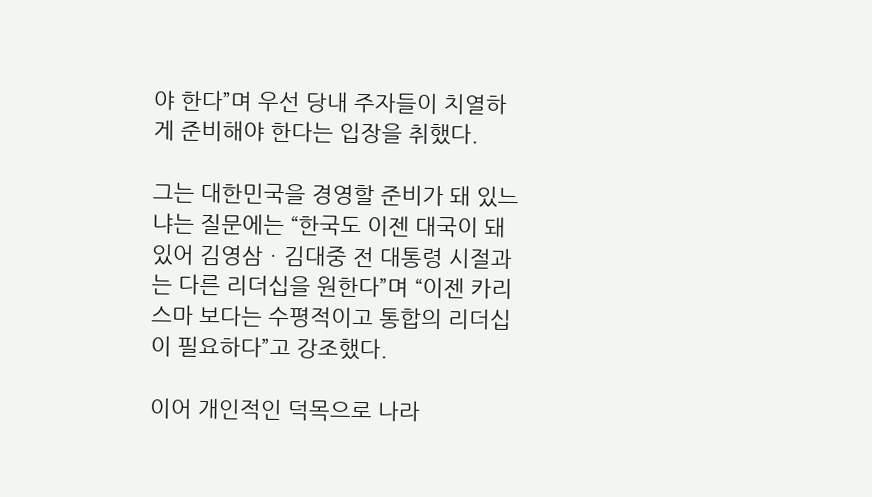야 한다”며 우선 당내 주자들이 치열하게 준비해야 한다는 입장을 취했다.

그는 대한민국을 경영할 준비가 돼 있느냐는 질문에는 “한국도 이젠 대국이 돼 있어 김영삼ㆍ김대중 전 대통령 시절과는 다른 리더십을 원한다”며 “이젠 카리스마 보다는 수평적이고 통합의 리더십이 필요하다”고 강조했다.

이어 개인적인 덕목으로 나라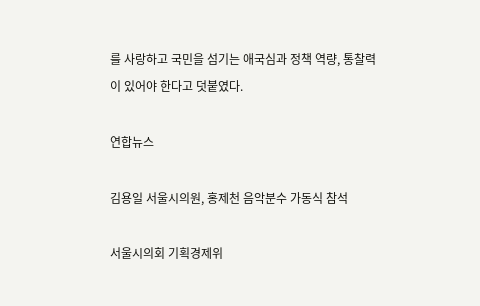를 사랑하고 국민을 섬기는 애국심과 정책 역량, 통찰력이 있어야 한다고 덧붙였다.

연합뉴스

김용일 서울시의원, 홍제천 음악분수 가동식 참석

서울시의회 기획경제위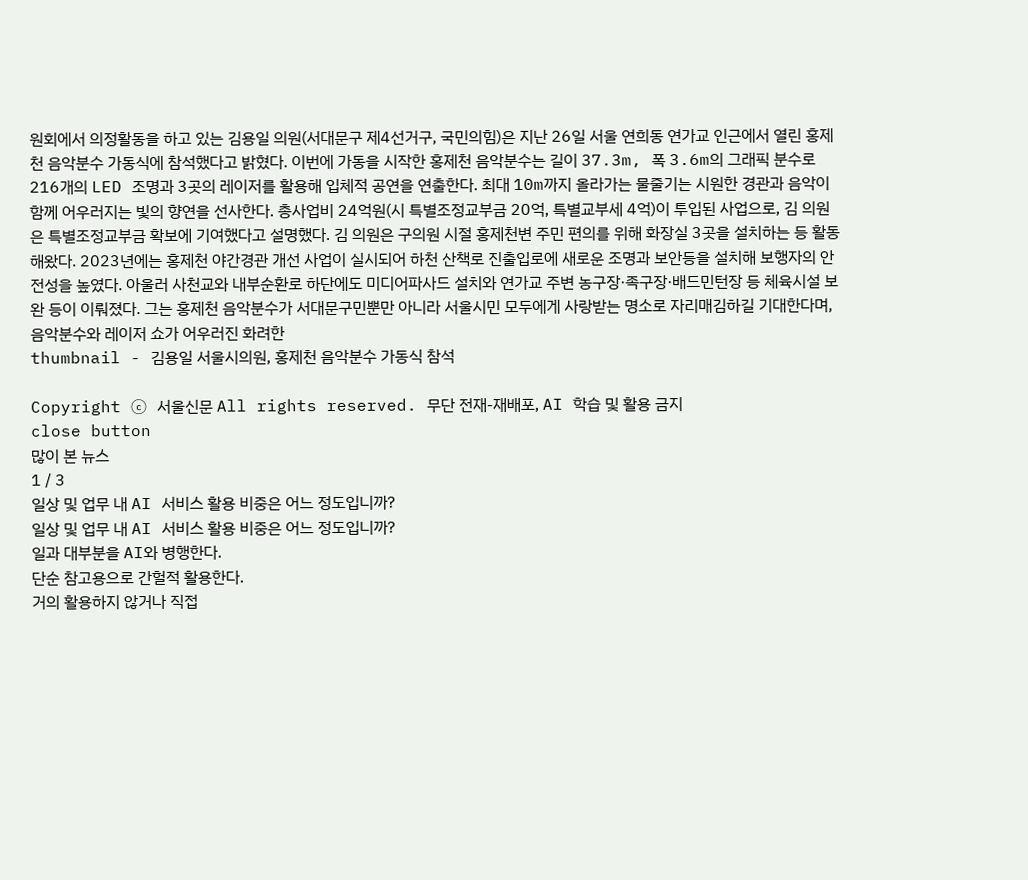원회에서 의정활동을 하고 있는 김용일 의원(서대문구 제4선거구, 국민의힘)은 지난 26일 서울 연희동 연가교 인근에서 열린 홍제천 음악분수 가동식에 참석했다고 밝혔다. 이번에 가동을 시작한 홍제천 음악분수는 길이 37.3m, 폭 3.6m의 그래픽 분수로 216개의 LED 조명과 3곳의 레이저를 활용해 입체적 공연을 연출한다. 최대 10m까지 올라가는 물줄기는 시원한 경관과 음악이 함께 어우러지는 빛의 향연을 선사한다. 총사업비 24억원(시 특별조정교부금 20억, 특별교부세 4억)이 투입된 사업으로, 김 의원은 특별조정교부금 확보에 기여했다고 설명했다. 김 의원은 구의원 시절 홍제천변 주민 편의를 위해 화장실 3곳을 설치하는 등 활동해왔다. 2023년에는 홍제천 야간경관 개선 사업이 실시되어 하천 산책로 진출입로에 새로운 조명과 보안등을 설치해 보행자의 안전성을 높였다. 아울러 사천교와 내부순환로 하단에도 미디어파사드 설치와 연가교 주변 농구장·족구장·배드민턴장 등 체육시설 보완 등이 이뤄졌다. 그는 홍제천 음악분수가 서대문구민뿐만 아니라 서울시민 모두에게 사랑받는 명소로 자리매김하길 기대한다며, 음악분수와 레이저 쇼가 어우러진 화려한
thumbnail - 김용일 서울시의원, 홍제천 음악분수 가동식 참석

Copyright ⓒ 서울신문 All rights reserved. 무단 전재-재배포, AI 학습 및 활용 금지
close button
많이 본 뉴스
1 / 3
일상 및 업무 내 AI 서비스 활용 비중은 어느 정도입니까?
일상 및 업무 내 AI 서비스 활용 비중은 어느 정도입니까?
일과 대부분을 AI와 병행한다.
단순 참고용으로 간헐적 활용한다.
거의 활용하지 않거나 직접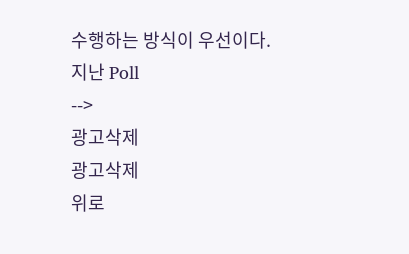수행하는 방식이 우선이다.
지난 Poll
-->
광고삭제
광고삭제
위로